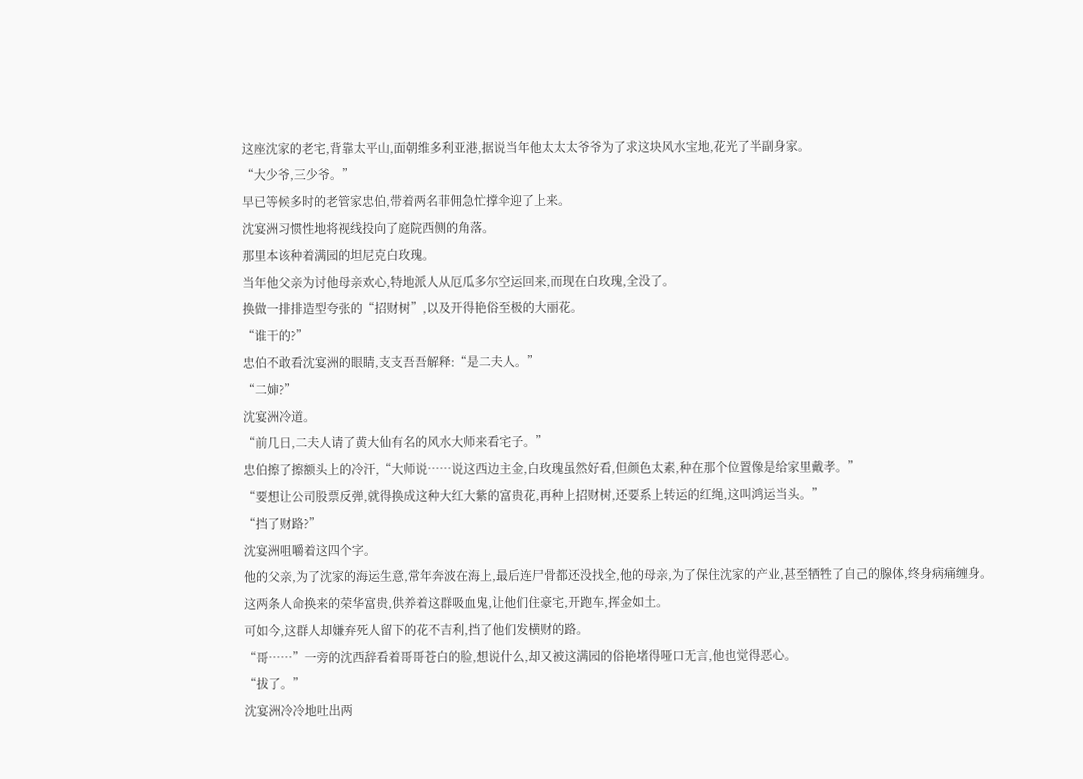这座沈家的老宅,背靠太平山,面朝维多利亚港,据说当年他太太太爷爷为了求这块风水宝地,花光了半副身家。
“大少爷,三少爷。”
早已等候多时的老管家忠伯,带着两名菲佣急忙撑伞迎了上来。
沈宴洲习惯性地将视线投向了庭院西侧的角落。
那里本该种着满园的坦尼克白玫瑰。
当年他父亲为讨他母亲欢心,特地派人从厄瓜多尔空运回来,而现在白玫瑰,全没了。
换做一排排造型夸张的“招财树”,以及开得艳俗至极的大丽花。
“谁干的?”
忠伯不敢看沈宴洲的眼睛,支支吾吾解释:“是二夫人。”
“二婶?”
沈宴洲冷道。
“前几日,二夫人请了黄大仙有名的风水大师来看宅子。”
忠伯擦了擦额头上的冷汗,“大师说……说这西边主金,白玫瑰虽然好看,但颜色太素,种在那个位置像是给家里戴孝。”
“要想让公司股票反弹,就得换成这种大红大紫的富贵花,再种上招财树,还要系上转运的红绳,这叫鸿运当头。”
“挡了财路?”
沈宴洲咀嚼着这四个字。
他的父亲,为了沈家的海运生意,常年奔波在海上,最后连尸骨都还没找全,他的母亲,为了保住沈家的产业,甚至牺牲了自己的腺体,终身病痛缠身。
这两条人命换来的荣华富贵,供养着这群吸血鬼,让他们住豪宅,开跑车,挥金如土。
可如今,这群人却嫌弃死人留下的花不吉利,挡了他们发横财的路。
“哥……”一旁的沈西辞看着哥哥苍白的脸,想说什么,却又被这满园的俗艳堵得哑口无言,他也觉得恶心。
“拔了。”
沈宴洲冷冷地吐出两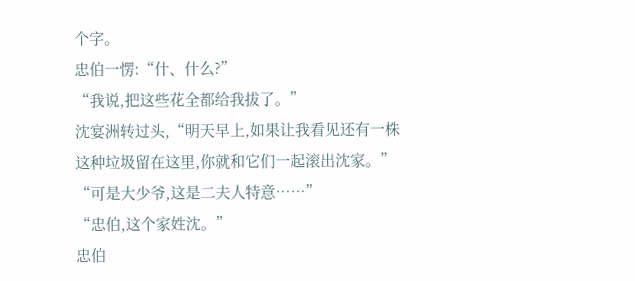个字。
忠伯一愣:“什、什么?”
“我说,把这些花全都给我拔了。”
沈宴洲转过头,“明天早上,如果让我看见还有一株这种垃圾留在这里,你就和它们一起滚出沈家。”
“可是大少爷,这是二夫人特意……”
“忠伯,这个家姓沈。”
忠伯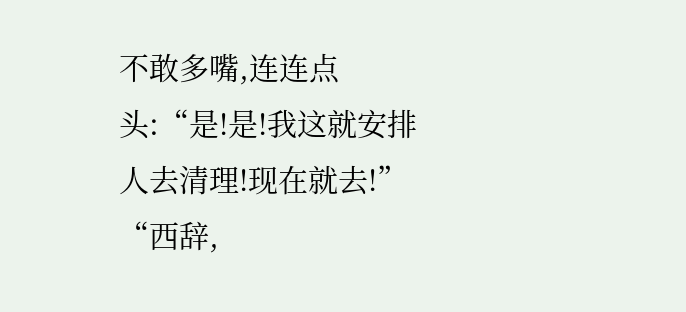不敢多嘴,连连点头:“是!是!我这就安排人去清理!现在就去!”
“西辞,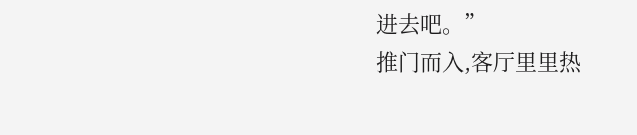进去吧。”
推门而入,客厅里里热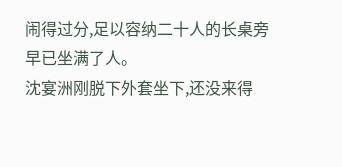闹得过分,足以容纳二十人的长桌旁早已坐满了人。
沈宴洲刚脱下外套坐下,还没来得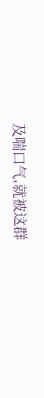及喘口气,就被这群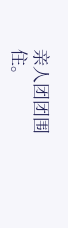亲人团团围住。